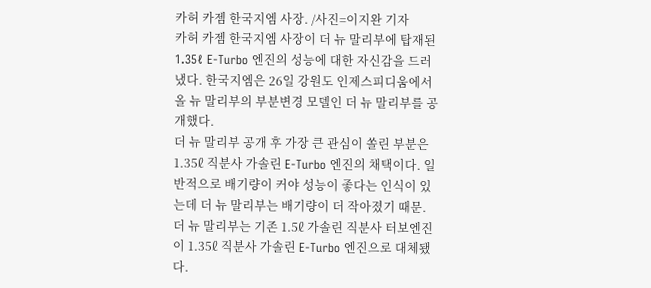카허 카젬 한국지엠 사장. /사진=이지완 기자
카허 카젬 한국지엠 사장이 더 뉴 말리부에 탑재된 1.35ℓ E-Turbo 엔진의 성능에 대한 자신감을 드러냈다. 한국지엠은 26일 강원도 인제스피디움에서 올 뉴 말리부의 부분변경 모델인 더 뉴 말리부를 공개했다.
더 뉴 말리부 공개 후 가장 큰 관심이 쏠린 부분은 1.35ℓ 직분사 가솔린 E-Turbo 엔진의 채택이다. 일반적으로 배기량이 커야 성능이 좋다는 인식이 있는데 더 뉴 말리부는 배기량이 더 작아졌기 때문. 더 뉴 말리부는 기존 1.5ℓ 가솔린 직분사 터보엔진이 1.35ℓ 직분사 가솔린 E-Turbo 엔진으로 대체됐다.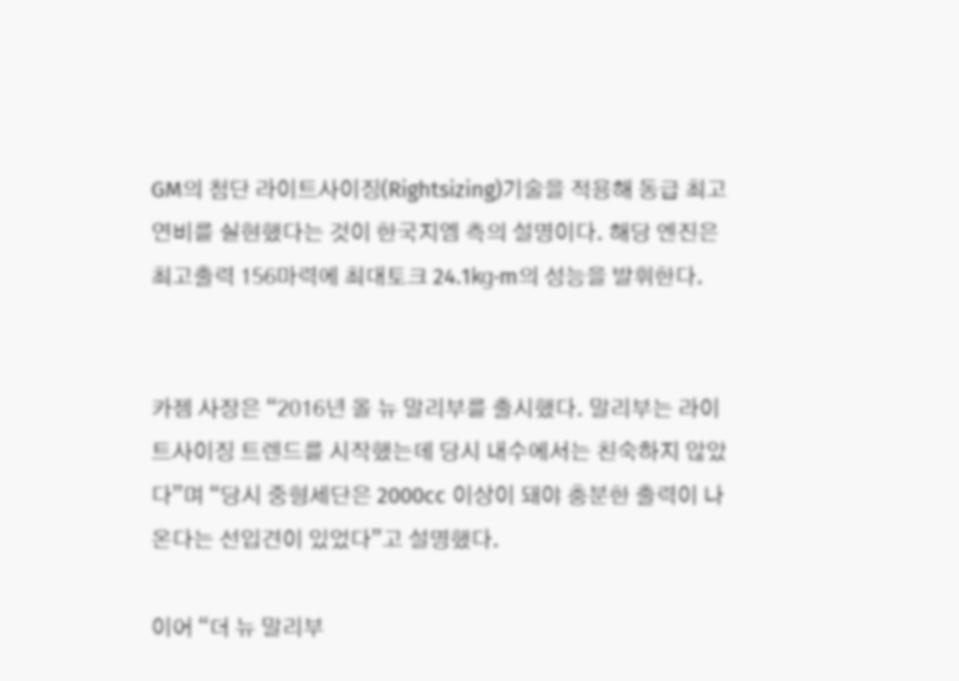GM의 첨단 라이트사이징(Rightsizing)기술을 적용해 동급 최고 연비를 실현했다는 것이 한국지엠 측의 설명이다. 해당 엔진은 최고출력 156마력에 최대토크 24.1㎏·m의 성능을 발휘한다.


카젬 사장은 “2016년 올 뉴 말리부를 출시했다. 말리부는 라이트사이징 트렌드를 시작했는데 당시 내수에서는 친숙하지 않았다”며 “당시 중형세단은 2000cc 이상이 돼야 충분한 출력이 나온다는 선입견이 있었다”고 설명했다.

이어 “더 뉴 말리부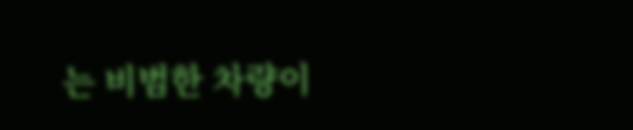는 비범한 차량이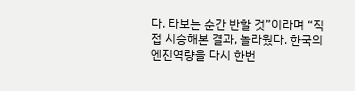다. 타보는 순간 반할 것”이라며 “직접 시승해본 결과, 놀라웠다. 한국의 엔진역량을 다시 한번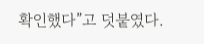확인했다”고 덧붙였다.